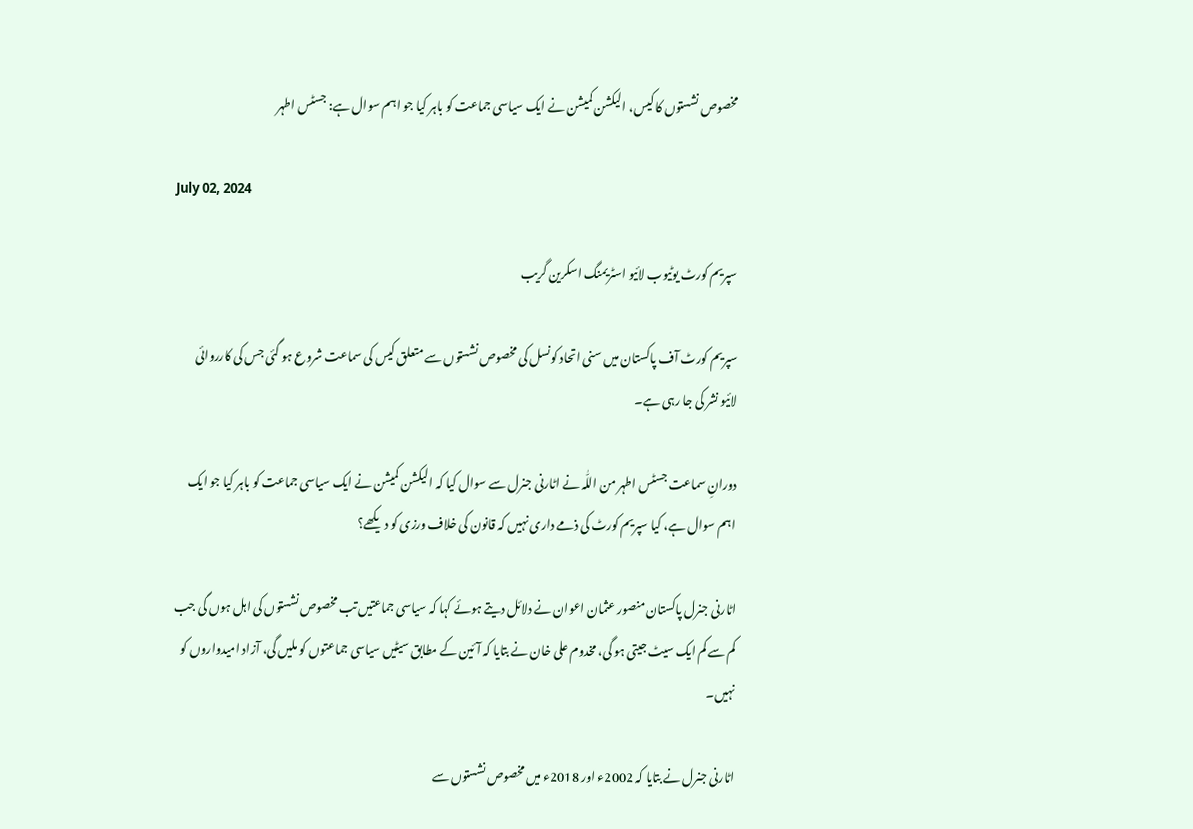مخصوص نشستوں کا کیس، الیکشن کمیشن نے ایک سیاسی جماعت کو باہر کیا جو اہم سوال ہے: جسٹس اطہر

July 02, 2024

سپریم کورٹ یوٹیوب لائیو اسٹریمنگ اسکرین گریب

سپریم کورٹ آف پاکستان میں سنی اتحاد کونسل کی مخصوص نشستوں سے متعلق کیس کی سماعت شروع ہو گئی جس کی کارروائی لائیو نشر کی جا رہی ہے۔

دورانِ سماعت جسٹس اطہر من اللّٰہ نے اٹارنی جنرل سے سوال کیا کہ الیکشن کمیشن نے ایک سیاسی جماعت کو باہر کیا جو ایک اہم سوال ہے، کیا سپریم کورٹ کی ذمے داری نہیں کہ قانون کی خلاف ورزی کو دیکھے؟

اٹارنی جنرل پاکستان منصور عثمان اعوان نے دلائل دیتے ہوئے کہا کہ سیاسی جماعتیں تب مخصوص نشستوں کی اہل ہوں گی جب کم سے کم ایک سیٹ جیتی ہو گی، مخدوم علی خان نے بتایا کہ آئین کے مطابق سیٹیں سیاسی جماعتوں کو ملیں گی، آزاد امیدواروں کو نہیں۔

اٹارنی جنرل نے بتایا کہ 2002ء اور 2018ء میں مخصوص نشستوں سے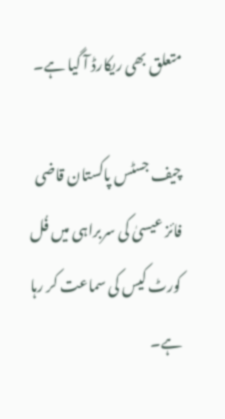متعلق بھی ریکارڈ آ گیا ہے۔

چیف جسٹس پاکستان قاضی فائز عیسیٰ کی سربراہی میں فُل کورٹ کیس کی سماعت کر رہا ہے۔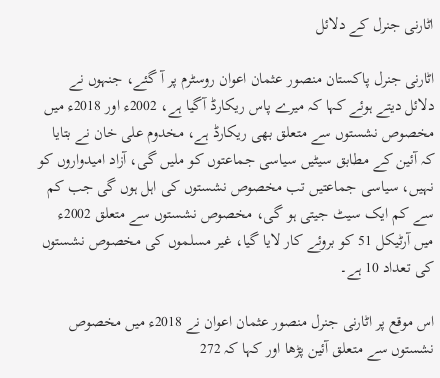اٹارنی جنرل کے دلائل

اٹارنی جنرل پاکستان منصور عثمان اعوان روسٹرم پر آ گئے، جنہوں نے دلائل دیتے ہوئے کہا کہ میرے پاس ریکارڈ آگیا ہے، 2002ء اور 2018ء میں مخصوص نشستوں سے متعلق بھی ریکارڈ ہے، مخدوم علی خان نے بتایا کہ آئین کے مطابق سیٹیں سیاسی جماعتوں کو ملیں گی، آزاد امیدواروں کو نہیں، سیاسی جماعتیں تب مخصوص نشستوں کی اہل ہوں گی جب کم سے کم ایک سیٹ جیتی ہو گی، مخصوص نشستوں سے متعلق 2002ء میں آرٹیکل 51 کو بروئے کار لایا گیا، غیر مسلموں کی مخصوص نشستوں کی تعداد 10 ہے۔

اس موقع پر اٹارنی جنرل منصور عثمان اعوان نے 2018ء میں مخصوص نشستوں سے متعلق آئین پڑھا اور کہا کہ 272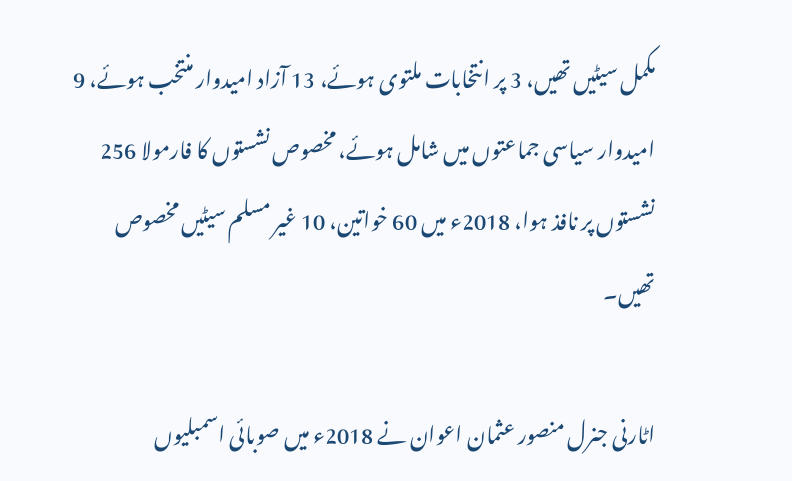مکمل سیٹیں تھیں، 3 پر انتخابات ملتوی ہوئے، 13 آزاد امیدوار منتخب ہوئے، 9 امیدوار سیاسی جماعتوں میں شامل ہوئے، مخصوص نشستوں کا فارمولا 256 نشستوں پر نافذ ہوا، 2018ء میں 60 خواتین، 10 غیر مسلم سیٹیں مخصوص تھیں۔

اٹارنی جنرل منصور عثمان اعوان نے 2018ء میں صوبائی اسمبلیوں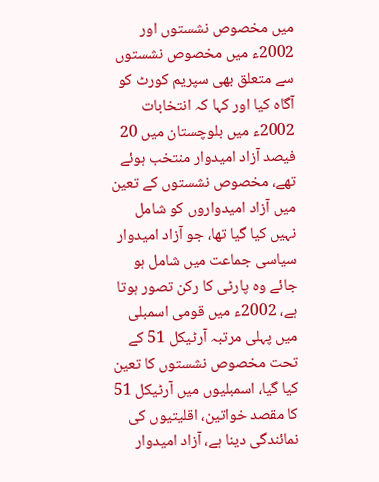میں مخصوص نشستوں اور 2002ء میں مخصوص نشستوں سے متعلق بھی سپریم کورٹ کو آگاہ کیا اور کہا کہ انتخابات 2002ء میں بلوچستان میں 20 فیصد آزاد امیدوار منتخب ہوئے تھے، مخصوص نشستوں کے تعین میں آزاد امیدواروں کو شامل نہیں کیا گیا تھا، جو آزاد امیدوار سیاسی جماعت میں شامل ہو جائے وہ پارٹی کا رکن تصور ہوتا ہے، 2002ء میں قومی اسمبلی میں پہلی مرتبہ آرٹیکل 51 کے تحت مخصوص نشستوں کا تعین کیا گیا، اسمبلیوں میں آرٹیکل 51 کا مقصد خواتین، اقلیتیوں کی نمائندگی دینا ہے، آزاد امیدوار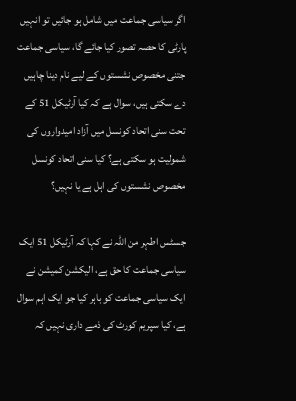اگر سیاسی جماعت میں شامل ہو جائیں تو انہیں پارٹی کا حصہ تصور کیا جائے گا، سیاسی جماعت جتنی مخصوص نشستوں کے لیے نام دینا چاہیں دے سکتی ہیں، سوال ہے کہ کیا آرٹیکل 51 کے تحت سنی اتحاد کونسل میں آزاد امیدواروں کی شمولیت ہو سکتی ہے؟ کیا سنی اتحاد کونسل مخصوص نشستوں کی اہل ہے یا نہیں؟

جسٹس اطہر من اللّٰہ نے کہا کہ آرٹیکل 51 ایک سیاسی جماعت کا حق ہے، الیکشن کمیشن نے ایک سیاسی جماعت کو باہر کیا جو ایک اہم سوال ہے، کیا سپریم کورٹ کی ذمے داری نہیں کہ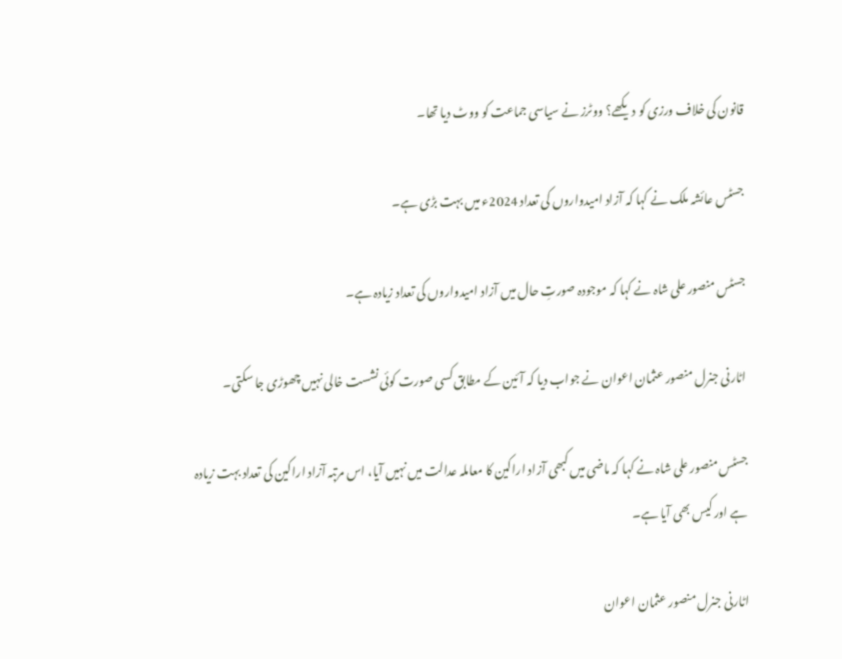قانون کی خلاف ورزی کو دیکھے؟ ووٹرز نے سیاسی جماعت کو ووٹ دیا تھا۔

جسٹس عائشہ ملک نے کہا کہ آزاد امیدواروں کی تعداد 2024ء میں بہت بڑی ہے۔

جسٹس منصور علی شاہ نے کہا کہ موجودہ صورتِ حال میں آزاد امیدواروں کی تعداد زیادہ ہے۔

اٹارنی جنرل منصور عثمان اعوان نے جواب دیا کہ آئین کے مطابق کسی صورت کوئی نشست خالی نہیں چھوڑی جا سکتی۔

جسٹس منصور علی شاہ نے کہا کہ ماضی میں کبھی آزاد اراکین کا معاملہ عدالت میں نہیں آیا، اس مرتبہ آزاد اراکین کی تعداد بہت زیادہ ہے اور کیس بھی آیا ہے۔

اٹارنی جنرل منصور عثمان اعوان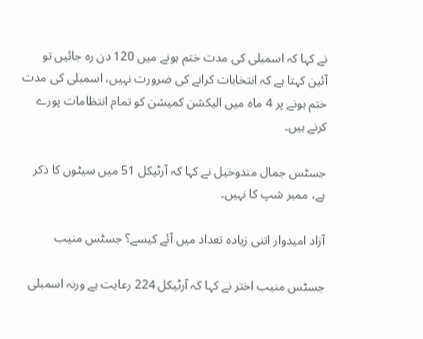نے کہا کہ اسمبلی کی مدت ختم ہونے میں 120 دن رہ جائیں تو آئین کہتا ہے کہ انتخابات کرانے کی ضرورت نہیں، اسمبلی کی مدت ختم ہونے پر 4 ماہ میں الیکشن کمیشن کو تمام انتظامات پورے کرنے ہیں۔

جسٹس جمال مندوخیل نے کہا کہ آرٹیکل 51 میں سیٹوں کا ذکر ہے، ممبر شپ کا نہیں۔

آزاد امیدوار اتنی زیادہ تعداد میں آئے کیسے؟ جسٹس منیب

جسٹس منیب اختر نے کہا کہ آرٹیکل 224 رعایت ہے ورنہ اسمبلی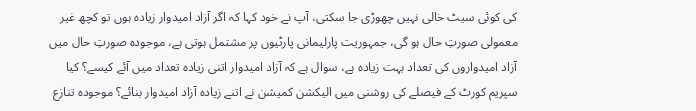کی کوئی سیٹ خالی نہیں چھوڑی جا سکتی، آپ نے خود کہا کہ اگر آزاد امیدوار زیادہ ہوں تو کچھ غیر معمولی صورتِ حال ہو گی، جمہوریت پارلیمانی پارٹیوں پر مشتمل ہوتی ہے، موجودہ صورتِ حال میں آزاد امیدواروں کی تعداد بہت زیادہ ہے، سوال ہے کہ آزاد امیدوار اتنی زیادہ تعداد میں آئے کیسے؟ کیا سپریم کورٹ کے فیصلے کی روشنی میں الیکشن کمیشن نے اتنے زیادہ آزاد امیدوار بنائے؟ موجودہ تنازع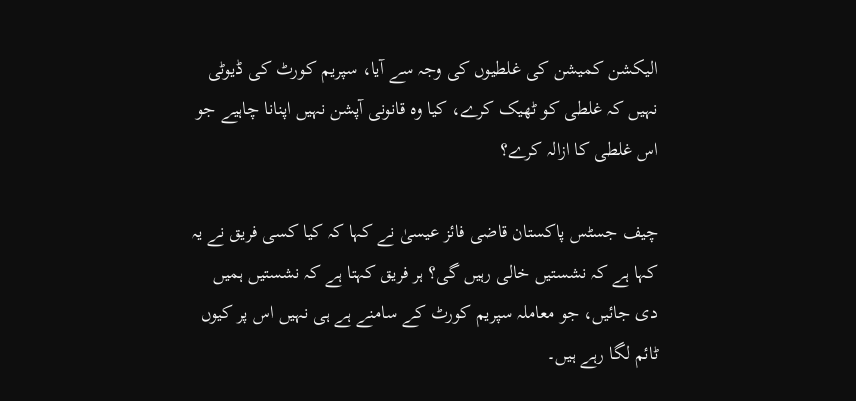الیکشن کمیشن کی غلطیوں کی وجہ سے آیا، سپریم کورٹ کی ڈیوٹی نہیں کہ غلطی کو ٹھیک کرے، کیا وہ قانونی آپشن نہیں اپنانا چاہیے جو اس غلطی کا ازالہ کرے؟

چیف جسٹس پاکستان قاضی فائز عیسیٰ نے کہا کہ کیا کسی فریق نے یہ کہا ہے کہ نشستیں خالی رہیں گی؟ ہر فریق کہتا ہے کہ نشستیں ہمیں دی جائیں، جو معاملہ سپریم کورٹ کے سامنے ہے ہی نہیں اس پر کیوں ٹائم لگا رہے ہیں۔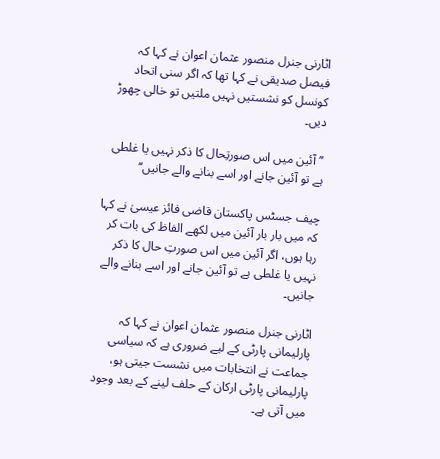اٹارنی جنرل منصور عثمان اعوان نے کہا کہ فیصل صدیقی نے کہا تھا کہ اگر سنی اتحاد کونسل کو نشستیں نہیں ملتیں تو خالی چھوڑ دیں۔

’’آئین میں اس صورتِحال کا ذکر نہیں یا غلطی ہے تو آئین جانے اور اسے بنانے والے جانیں‘‘

چیف جسٹس پاکستان قاضی فائز عیسیٰ نے کہا کہ میں بار بار آئین میں لکھے الفاظ کی بات کر رہا ہوں، اگر آئین میں اس صورتِ حال کا ذکر نہیں یا غلطی ہے تو آئین جانے اور اسے بنانے والے جانیں۔

اٹارنی جنرل منصور عثمان اعوان نے کہا کہ پارلیمانی پارٹی کے لیے ضروری ہے کہ سیاسی جماعت نے انتخابات میں نشست جیتی ہو، پارلیمانی پارٹی ارکان کے حلف لینے کے بعد وجود میں آتی ہے۔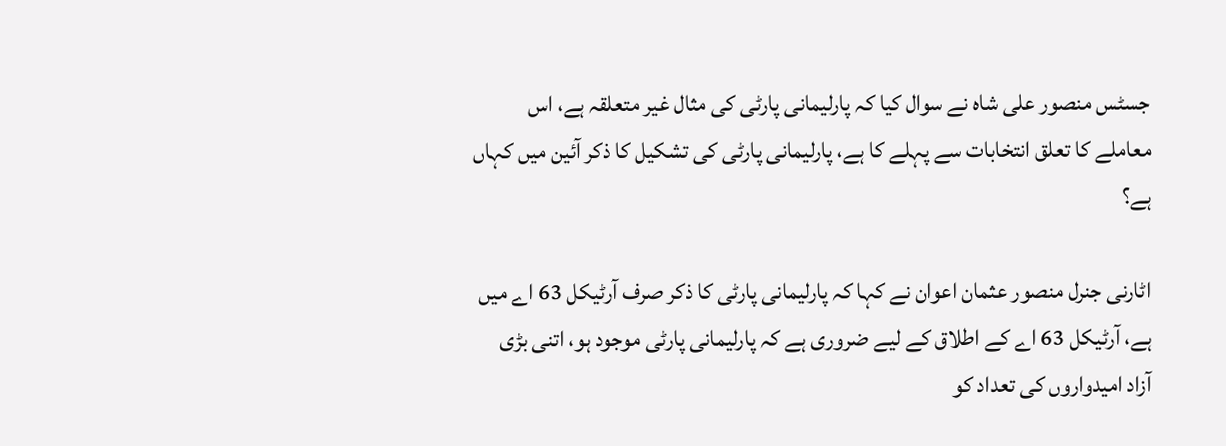جسٹس منصور علی شاہ نے سوال کیا کہ پارلیمانی پارٹی کی مثال غیر متعلقہ ہے، اس معاملے کا تعلق انتخابات سے پہلے کا ہے، پارلیمانی پارٹی کی تشکیل کا ذکر آئین میں کہاں ہے؟

اٹارنی جنرل منصور عثمان اعوان نے کہا کہ پارلیمانی پارٹی کا ذکر صرف آرٹیکل 63 اے میں ہے، آرٹیکل 63 اے کے اطلاق کے لیے ضروری ہے کہ پارلیمانی پارٹی موجود ہو، اتنی بڑی آزاد امیدواروں کی تعداد کو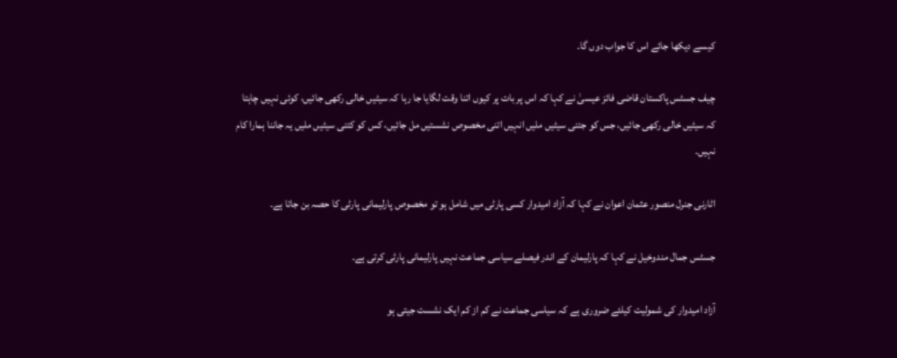کیسے دیکھا جائے اس کا جواب دوں گا۔

چیف جسٹس پاکستان قاضی فائز عیسیٰ نے کہا کہ اس پر بات پر کیوں اتنا وقت لگایا جا رہا کہ سیٹیں خالی رکھی جائیں، کوئی نہیں چاہتا کہ سیٹیں خالی رکھی جائیں، جس کو جتنی سیٹیں ملیں انہیں اتنی مخصوص نشستیں مل جائیں، کس کو کتنی سیٹیں ملیں یہ جاننا ہمارا کام نہیں۔

اٹارنی جنرل منصور عثمان اعوان نے کہا کہ آزاد امیدوار کسی پارٹی میں شامل ہو تو مخصوص پارلیمانی پارٹی کا حصہ بن جاتا ہے۔

جسٹس جمال مندوخیل نے کہا کہ پارلیمان کے اندر فیصلے سیاسی جماعت نہیں پارلیمانی پارٹی کرتی ہے۔

آزاد امیدوار کی شمولیت کیلئے ضروری ہے کہ سیاسی جماعت نے کم از کم ایک نشست جیتی ہو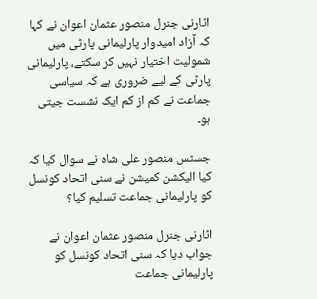اٹارنی جنرل منصور عثمان اعوان نے کہا کہ آزاد امیدوار پارلیمانی پارٹی میں شمولیت اختیار نہیں کر سکتے، پارلیمانی پارٹی کے لیے ضروری ہے کہ سیاسی جماعت نے کم از کم ایک نشست جیتی ہو۔

جسٹس منصور علی شاہ نے سوال کیا کہ کیا الیکشن کمیشن نے سنی اتحاد کونسل کو پارلیمانی جماعت تسلیم کیا؟

اٹارنی جنرل منصور عثمان اعوان نے جواب دیا کہ سنی اتحاد کونسل کو پارلیمانی جماعت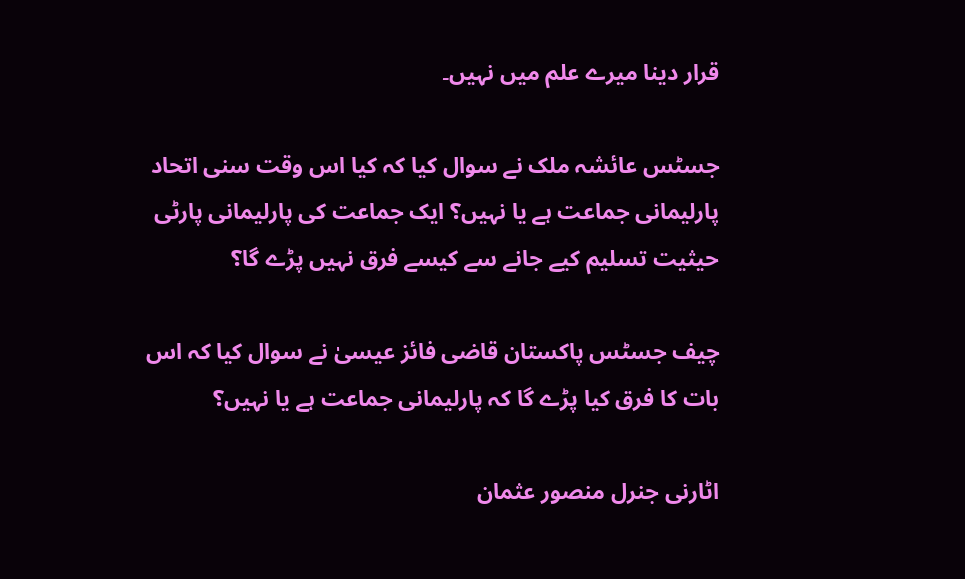قرار دینا میرے علم میں نہیں۔

جسٹس عائشہ ملک نے سوال کیا کہ کیا اس وقت سنی اتحاد پارلیمانی جماعت ہے یا نہیں؟ ایک جماعت کی پارلیمانی پارٹی حیثیت تسلیم کیے جانے سے کیسے فرق نہیں پڑے گا؟

چیف جسٹس پاکستان قاضی فائز عیسیٰ نے سوال کیا کہ اس بات کا فرق کیا پڑے گا کہ پارلیمانی جماعت ہے یا نہیں؟

اٹارنی جنرل منصور عثمان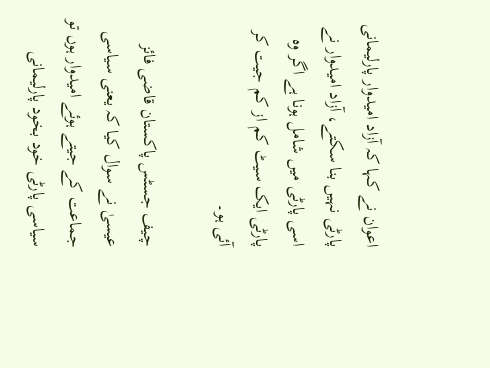اعوان نے کہا کہ آزاد امیدوار پارلیمانی پارٹی نہیں بنا سکتے، آزاد امیدوار نے اسی پارٹی میں شامل ہونا ہے اگر وہ پارٹی ایک سیٹ کم از کم جیت کر آئی ہو۔

چیف جسٹس پاکستان قاضی فائز عیسیٰ نے سوال کیا کہ یعنی سیاسی جماعت کے جیتے ہوئے امیدوار ہوں تو سیاسی پارٹی خود بخود پارلیمانی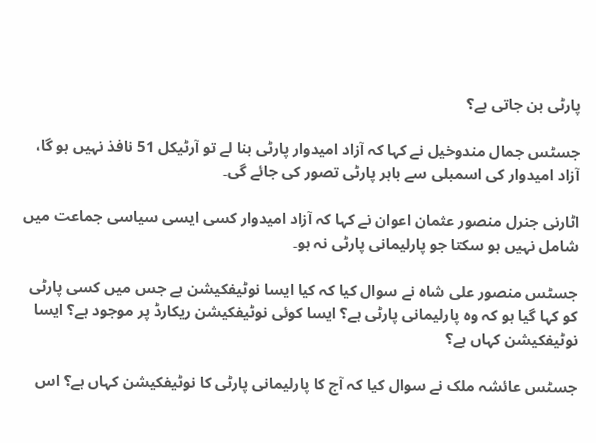پارٹی بن جاتی ہے؟

جسٹس جمال مندوخیل نے کہا کہ آزاد امیدوار پارٹی بنا لے تو آرٹیکل 51 نافذ نہیں ہو گا، آزاد امیدوار کی اسمبلی سے باہر پارٹی تصور کی جائے گی۔

اٹارنی جنرل منصور عثمان اعوان نے کہا کہ آزاد امیدوار کسی ایسی سیاسی جماعت میں شامل نہیں ہو سکتا جو پارلیمانی پارٹی نہ ہو۔

جسٹس منصور علی شاہ نے سوال کیا کہ کیا ایسا نوٹیفکیشن ہے جس میں کسی پارٹی کو کہا گیا ہو کہ وہ پارلیمانی پارٹی ہے؟ ایسا کوئی نوٹیفکیشن ریکارڈ پر موجود ہے؟ ایسا نوٹیفکیشن کہاں ہے؟

جسٹس عائشہ ملک نے سوال کیا کہ آج کا پارلیمانی پارٹی کا نوٹیفکیشن کہاں ہے؟ اس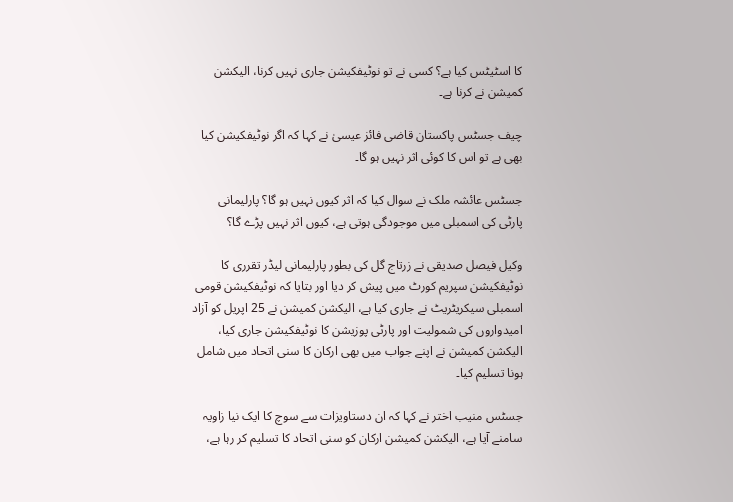کا اسٹیٹس کیا ہے؟ کسی نے تو نوٹیفکیشن جاری نہیں کرنا، الیکشن کمیشن نے کرنا ہے۔

چیف جسٹس پاکستان قاضی فائز عیسیٰ نے کہا کہ اگر نوٹیفکیشن کیا بھی ہے تو اس کا کوئی اثر نہیں ہو گا۔

جسٹس عائشہ ملک نے سوال کیا کہ اثر کیوں نہیں ہو گا؟ پارلیمانی پارٹی کی اسمبلی میں موجودگی ہوتی ہے، کیوں اثر نہیں پڑے گا؟

وکیل فیصل صدیقی نے زرتاج گل کی بطور پارلیمانی لیڈر تقرری کا نوٹیفکیشن سپریم کورٹ میں پیش کر دیا اور بتایا کہ نوٹیفکیشن قومی اسمبلی سیکریٹریٹ نے جاری کیا ہے، الیکشن کمیشن نے 25 اپریل کو آزاد امیدواروں کی شمولیت اور پارٹی پوزیشن کا نوٹیفکیشن جاری کیا، الیکشن کمیشن نے اپنے جواب میں بھی ارکان کا سنی اتحاد میں شامل ہونا تسلیم کیا۔

جسٹس منیب اختر نے کہا کہ ان دستاویزات سے سوچ کا ایک نیا زاویہ سامنے آیا ہے، الیکشن کمیشن ارکان کو سنی اتحاد کا تسلیم کر رہا ہے،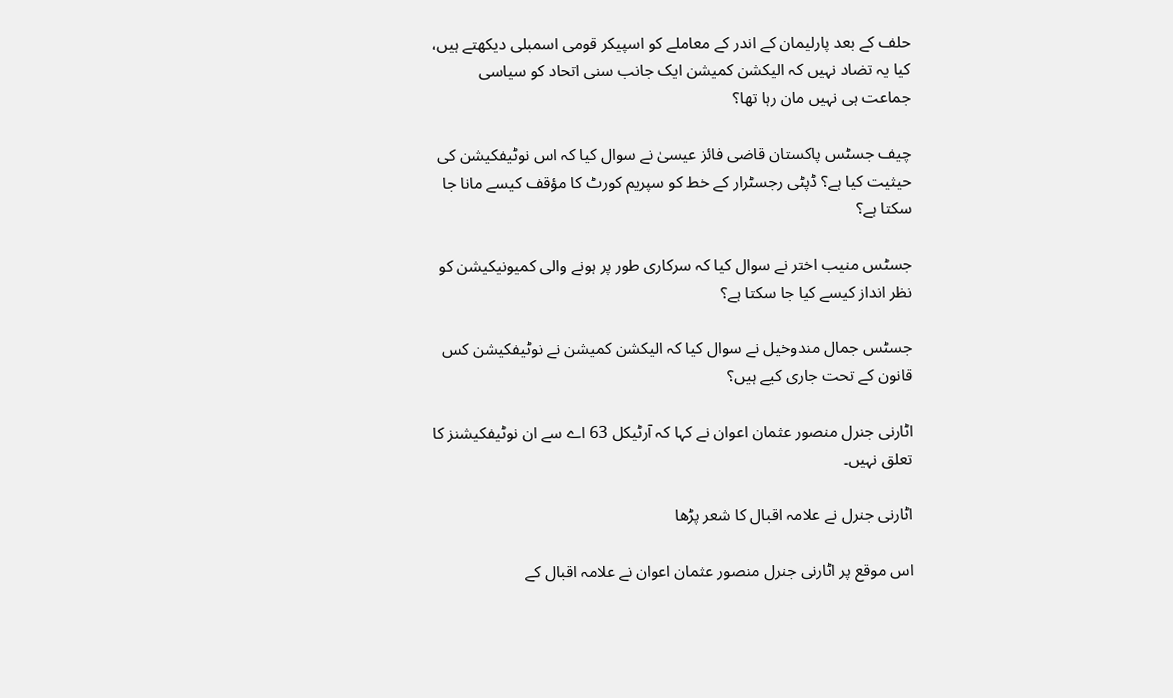حلف کے بعد پارلیمان کے اندر کے معاملے کو اسپیکر قومی اسمبلی دیکھتے ہیں، کیا یہ تضاد نہیں کہ الیکشن کمیشن ایک جانب سنی اتحاد کو سیاسی جماعت ہی نہیں مان رہا تھا؟

چیف جسٹس پاکستان قاضی فائز عیسیٰ نے سوال کیا کہ اس نوٹیفکیشن کی حیثیت کیا ہے؟ ڈپٹی رجسٹرار کے خط کو سپریم کورٹ کا مؤقف کیسے مانا جا سکتا ہے؟

جسٹس منیب اختر نے سوال کیا کہ سرکاری طور پر ہونے والی کمیونیکیشن کو نظر انداز کیسے کیا جا سکتا ہے؟

جسٹس جمال مندوخیل نے سوال کیا کہ الیکشن کمیشن نے نوٹیفکیشن کس قانون کے تحت جاری کیے ہیں؟

اٹارنی جنرل منصور عثمان اعوان نے کہا کہ آرٹیکل 63 اے سے ان نوٹیفکیشنز کا تعلق نہیں۔

اٹارنی جنرل نے علامہ اقبال کا شعر پڑھا

اس موقع پر اٹارنی جنرل منصور عثمان اعوان نے علامہ اقبال کے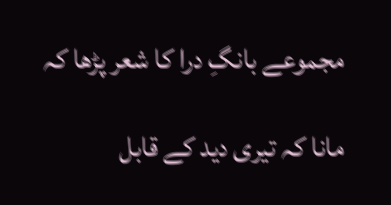مجموعے بانگِ درا کا شعر پڑھا کہ

مانا کہ تیری دید کے قابل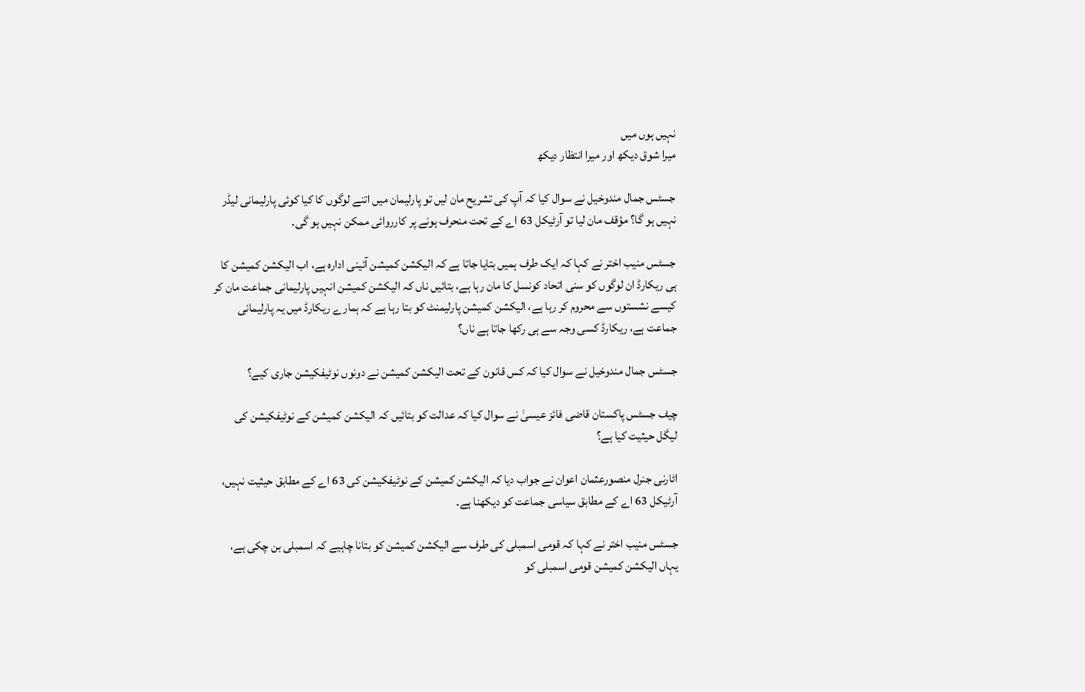نہیں ہوں میں
میرا شوق دیکھ اور میرا انتظار دیکھ

جسٹس جمال مندوخیل نے سوال کیا کہ آپ کی تشریح مان لیں تو پارلیمان میں اتنے لوگوں کا کیا کوئی پارلیمانی لیڈر نہیں ہو گا؟ مؤقف مان لیا تو آرٹیکل 63 اے کے تحت منحرف ہونے پر کارروائی ممکن نہیں ہو گی۔

جسٹس منیب اختر نے کہا کہ ایک طرف ہمیں بتایا جاتا ہے کہ الیکشن کمیشن آئینی ادارہ ہے، اب الیکشن کمیشن کا ہی ریکارڈ ان لوگوں کو سنی اتحاد کونسل کا مان رہا ہے، بتائیں ناں کہ الیکشن کمیشن انہیں پارلیمانی جماعت مان کر کیسے نشستوں سے محروم کر رہا ہے، الیکشن کمیشن پارلیمنٹ کو بتا رہا ہے کہ ہمارے ریکارڈ میں یہ پارلیمانی جماعت ہے، ریکارڈ کسی وجہ سے ہی رکھا جاتا ہے ناں؟

جسٹس جمال مندوخیل نے سوال کیا کہ کس قانون کے تحت الیکشن کمیشن نے دونوں نوٹیفکیشن جاری کیے؟

چیف جسٹس پاکستان قاضی فائز عیسیٰ نے سوال کیا کہ عدالت کو بتائیں کہ الیکشن کمیشن کے نوٹیفکیشن کی لیگل حیثیت کیا ہے؟

اٹارنی جنرل منصورعثمان اعوان نے جواب دیا کہ الیکشن کمیشن کے نوٹیفکیشن کی 63 اے کے مطابق حیثیت نہیں، آرٹیکل 63 اے کے مطابق سیاسی جماعت کو دیکھنا ہے۔

جسٹس منیب اختر نے کہا کہ قومی اسمبلی کی طرف سے الیکشن کمیشن کو بتانا چاہیے کہ اسمبلی بن چکی ہے، یہاں الیکشن کمیشن قومی اسمبلی کو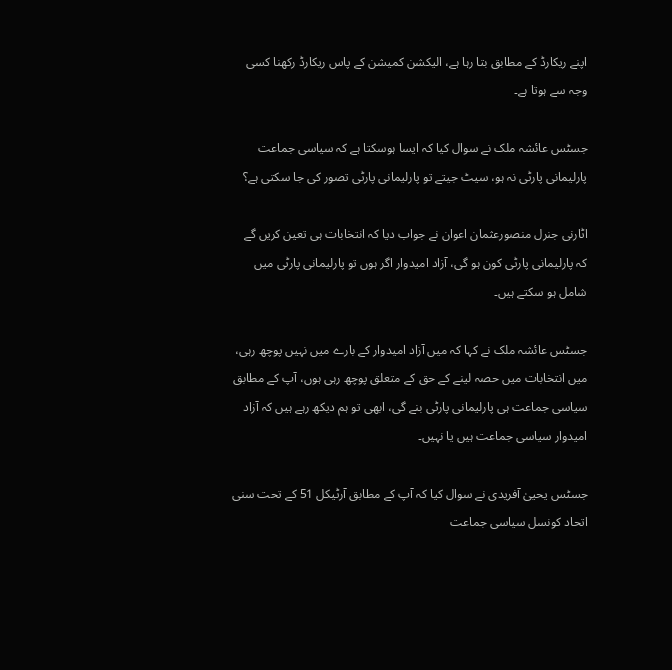اپنے ریکارڈ کے مطابق بتا رہا ہے، الیکشن کمیشن کے پاس ریکارڈ رکھنا کسی وجہ سے ہوتا ہے۔

جسٹس عائشہ ملک نے سوال کیا کہ ایسا ہوسکتا ہے کہ سیاسی جماعت پارلیمانی پارٹی نہ ہو، سیٹ جیتے تو پارلیمانی پارٹی تصور کی جا سکتی ہے؟

اٹارنی جنرل منصورعثمان اعوان نے جواب دیا کہ انتخابات ہی تعین کریں گے کہ پارلیمانی پارٹی کون ہو گی، آزاد امیدوار اگر ہوں تو پارلیمانی پارٹی میں شامل ہو سکتے ہیں۔

جسٹس عائشہ ملک نے کہا کہ میں آزاد امیدوار کے بارے میں نہیں پوچھ رہی، میں انتخابات میں حصہ لینے کے حق کے متعلق پوچھ رہی ہوں، آپ کے مطابق سیاسی جماعت ہی پارلیمانی پارٹی بنے گی، ابھی تو ہم دیکھ رہے ہیں کہ آزاد امیدوار سیاسی جماعت ہیں یا نہیں۔

جسٹس یحییٰ آفریدی نے سوال کیا کہ آپ کے مطابق آرٹیکل 51 کے تحت سنی اتحاد کونسل سیاسی جماعت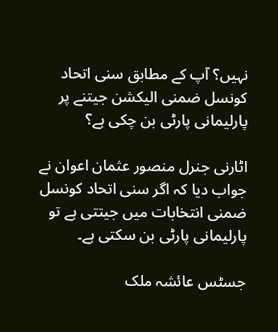نہیں؟ آپ کے مطابق سنی اتحاد کونسل ضمنی الیکشن جیتنے پر پارلیمانی پارٹی بن چکی ہے؟

اٹارنی جنرل منصور عثمان اعوان نے جواب دیا کہ اگر سنی اتحاد کونسل ضمنی انتخابات میں جیتتی ہے تو پارلیمانی پارٹی بن سکتی ہے۔

جسٹس عائشہ ملک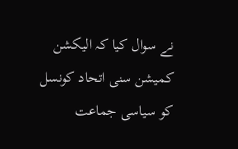نے سوال کیا کہ الیکشن کمیشن سنی اتحاد کونسل کو سیاسی جماعت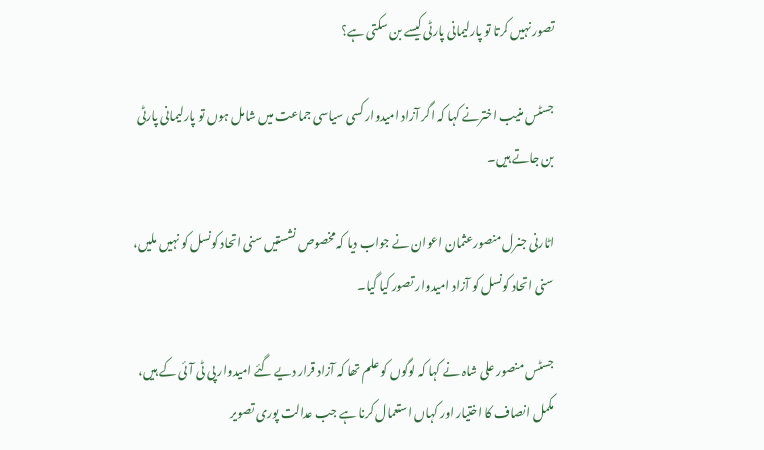تصور نہیں کرتا تو پارلیمانی پارٹی کیسے بن سکتی ہے؟

جسٹس منیب اخترنے کہا کہ اگر آزاد امیدوار کسی سیاسی جماعت میں شامل ہوں تو پارلیمانی پارٹی بن جاتے ہیں۔

اٹارنی جنرل منصورعثمان اعوان نے جواب دیا کہ مخصوص نشستیں سنی اتحاد کونسل کو نہیں ملیں، سنی اتحاد کونسل کو آزاد امیدوار تصور کیا گیا۔

جسٹس منصور علی شاہ نے کہا کہ لوگوں کو علم تھا کہ آزاد قرار دیے گئے امیدوار پی ٹی آئی کے ہیں، مکمل انصاف کا اختیار اور کہاں استعمال کرنا ہے جب عدالت پوری تصویر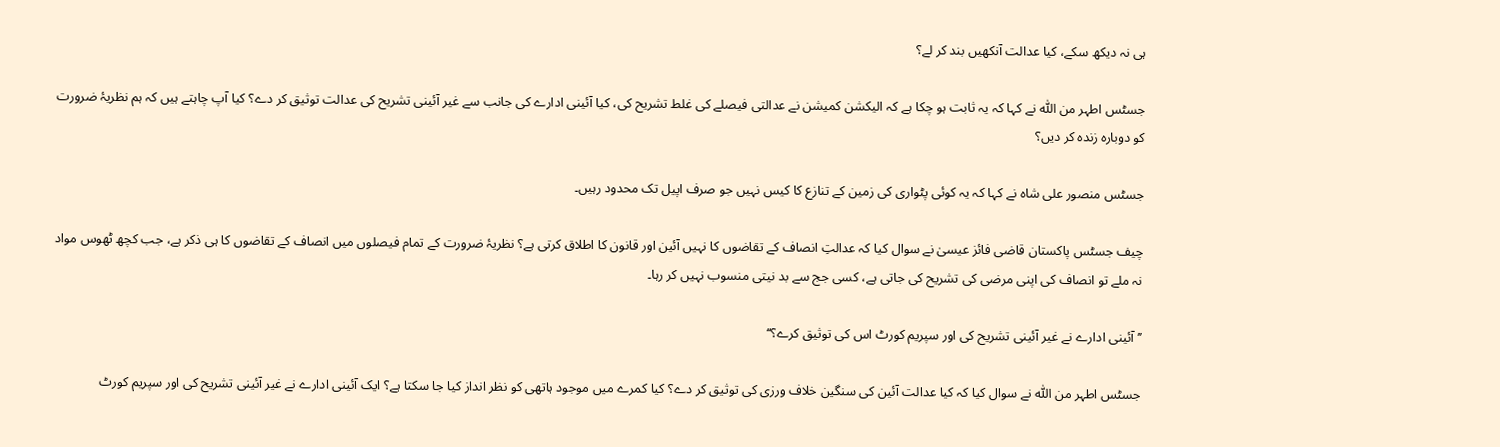ہی نہ دیکھ سکے، کیا عدالت آنکھیں بند کر لے؟

جسٹس اطہر من اللّٰہ نے کہا کہ یہ ثابت ہو چکا ہے کہ الیکشن کمیشن نے عدالتی فیصلے کی غلط تشریح کی، کیا آئینی ادارے کی جانب سے غیر آئینی تشریح کی عدالت توثیق کر دے؟ کیا آپ چاہتے ہیں کہ ہم نظریۂ ضرورت کو دوبارہ زندہ کر دیں؟

جسٹس منصور علی شاہ نے کہا کہ یہ کوئی پٹواری کی زمین کے تنازع کا کیس نہیں جو صرف اپیل تک محدود رہیں۔

چیف جسٹس پاکستان قاضی فائز عیسیٰ نے سوال کیا کہ عدالتِ انصاف کے تقاضوں کا نہیں آئین اور قانون کا اطلاق کرتی ہے؟ نظریۂ ضرورت کے تمام فیصلوں میں انصاف کے تقاضوں کا ہی ذکر ہے، جب کچھ ٹھوس مواد نہ ملے تو انصاف کی اپنی مرضی کی تشریح کی جاتی ہے، کسی جج سے بد نیتی منسوب نہیں کر رہا۔

’’آئینی ادارے نے غیر آئینی تشریح کی اور سپریم کورٹ اس کی توثیق کرے؟‘‘

جسٹس اطہر من اللّٰہ نے سوال کیا کہ کیا عدالت آئین کی سنگین خلاف ورزی کی توثیق کر دے؟ کیا کمرے میں موجود ہاتھی کو نظر انداز کیا جا سکتا ہے؟ ایک آئینی ادارے نے غیر آئینی تشریح کی اور سپریم کورٹ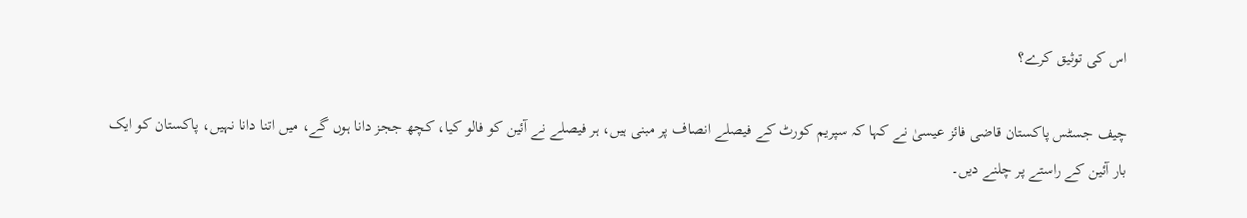اس کی توثیق کرے؟

چیف جسٹس پاکستان قاضی فائز عیسیٰ نے کہا کہ سپریم کورٹ کے فیصلے انصاف پر مبنی ہیں، ہر فیصلے نے آئین کو فالو کیا، کچھ ججز دانا ہوں گے، میں اتنا دانا نہیں، پاکستان کو ایک بار آئین کے راستے پر چلنے دیں۔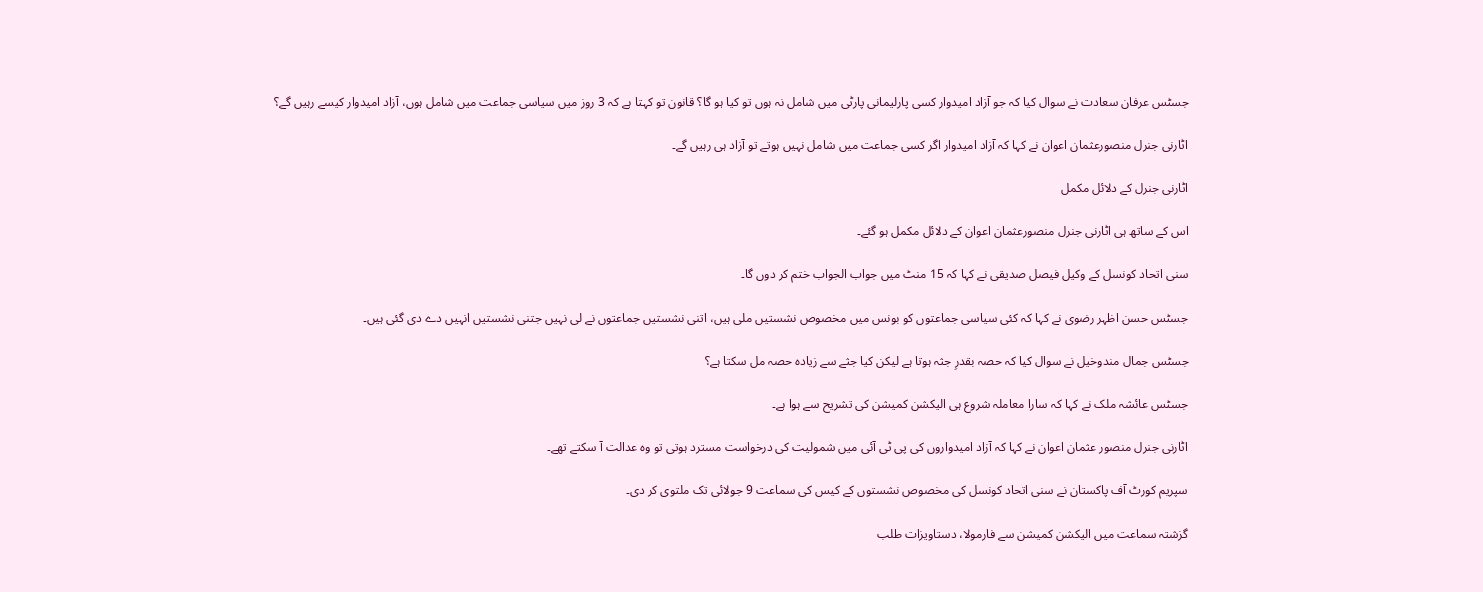جسٹس عرفان سعادت نے سوال کیا کہ جو آزاد امیدوار کسی پارلیمانی پارٹی میں شامل نہ ہوں تو کیا ہو گا؟ قانون تو کہتا ہے کہ 3 روز میں سیاسی جماعت میں شامل ہوں، آزاد امیدوار کیسے رہیں گے؟

اٹارنی جنرل منصورعثمان اعوان نے کہا کہ آزاد امیدوار اگر کسی جماعت میں شامل نہیں ہوتے تو آزاد ہی رہیں گے۔

اٹارنی جنرل کے دلائل مکمل

اس کے ساتھ ہی اٹارنی جنرل منصورعثمان اعوان کے دلائل مکمل ہو گئے۔

سنی اتحاد کونسل کے وکیل فیصل صدیقی نے کہا کہ 15 منٹ میں جواب الجواب ختم کر دوں گا۔

جسٹس حسن اظہر رضوی نے کہا کہ کئی سیاسی جماعتوں کو بونس میں مخصوص نشستیں ملی ہیں، اتنی نشستیں جماعتوں نے لی نہیں جتنی نشستیں انہیں دے دی گئی ہیں۔

جسٹس جمال مندوخیل نے سوال کیا کہ حصہ بقدرِ جثہ ہوتا ہے لیکن کیا جثے سے زیادہ حصہ مل سکتا ہے؟

جسٹس عائشہ ملک نے کہا کہ سارا معاملہ شروع ہی الیکشن کمیشن کی تشریح سے ہوا ہے۔

اٹارنی جنرل منصور عثمان اعوان نے کہا کہ آزاد امیدواروں کی پی ٹی آئی میں شمولیت کی درخواست مسترد ہوتی تو وہ عدالت آ سکتے تھے۔

سپریم کورٹ آف پاکستان نے سنی اتحاد کونسل کی مخصوص نشستوں کے کیس کی سماعت 9 جولائی تک ملتوی کر دی۔

گزشتہ سماعت میں الیکشن کمیشن سے فارمولا، دستاویزات طلب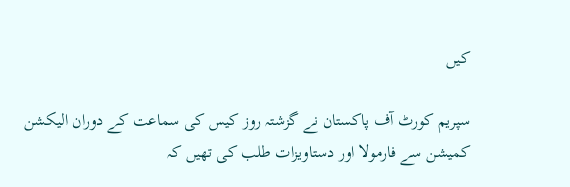کیں

سپریم کورٹ آف پاکستان نے گزشتہ روز کیس کی سماعت کے دوران الیکشن کمیشن سے فارمولا اور دستاویزات طلب کی تھیں کہ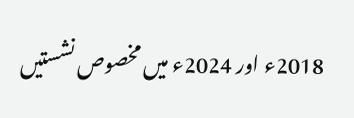2018ء اور 2024ء میں مخصوص نشستیں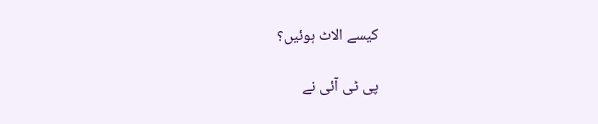کیسے الاٹ ہوئیں؟

پی ٹی آئی نے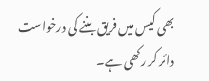بھی کیس میں فریق بننے کی درخواست دائر کر رکھی ہے۔